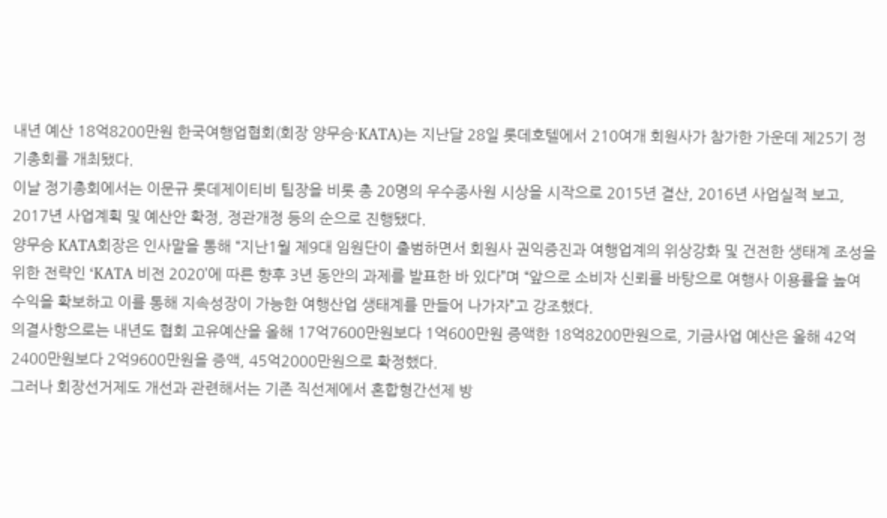내년 예산 18억8200만원 한국여행업협회(회장 양무승·KATA)는 지난달 28일 롯데호텔에서 210여개 회원사가 참가한 가운데 제25기 정기총회를 개최됐다.
이날 정기총회에서는 이문규 롯데제이티비 팀장을 비롯 총 20명의 우수종사원 시상을 시작으로 2015년 결산, 2016년 사업실적 보고, 2017년 사업계획 및 예산안 확정, 정관개정 등의 순으로 진행됐다.
양무승 KATA회장은 인사말을 통해 “지난1월 제9대 임원단이 출범하면서 회원사 권익증진과 여행업계의 위상강화 및 건전한 생태계 조성을 위한 전략인 ‘KATA 비전 2020’에 따른 향후 3년 동안의 과제를 발표한 바 있다”며 “앞으로 소비자 신뢰를 바탕으로 여행사 이용률을 높여 수익을 확보하고 이를 통해 지속성장이 가능한 여행산업 생태계를 만들어 나가자”고 강조했다.
의결사항으로는 내년도 협회 고유예산을 올해 17억7600만원보다 1억600만원 증액한 18억8200만원으로, 기금사업 예산은 올해 42억2400만원보다 2억9600만원을 증액, 45억2000만원으로 확정했다.
그러나 회장선거제도 개선과 관련해서는 기존 직선제에서 혼합형간선제 방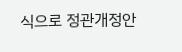식으로 정관개정안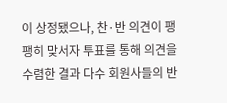이 상정됐으나, 찬·반 의견이 팽팽히 맞서자 투표를 통해 의견을 수렴한 결과 다수 회원사들의 반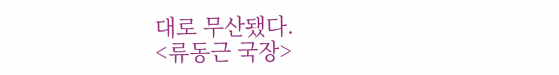대로 무산됐다.
<류동근 국장>